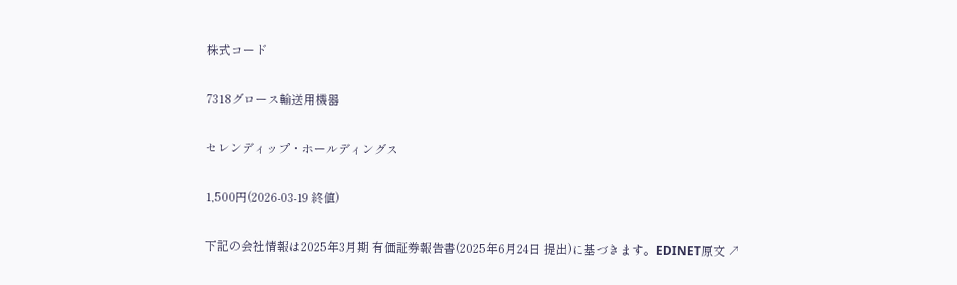株式コード

7318グロース輸送用機器

セレンディップ・ホールディングス

1,500円(2026-03-19 終値)

下記の会社情報は2025年3月期 有価証券報告書(2025年6月24日 提出)に基づきます。EDINET原文 ↗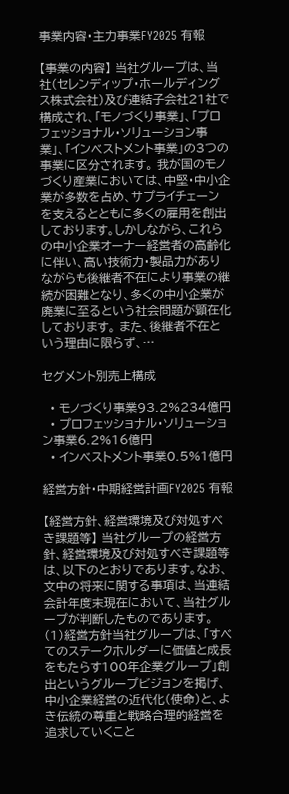事業内容・主力事業FY2025 有報

【事業の内容】 当社グループは、当社(セレンディップ・ホールディングス株式会社)及び連結子会社21社で構成され、「モノづくり事業」、「プロフェッショナル・ソリューション事業」、「インベストメント事業」の3つの事業に区分されます。 我が国のモノづくり産業においては、中堅・中小企業が多数を占め、サプライチェーンを支えるとともに多くの雇用を創出しております。しかしながら、これらの中小企業オーナー経営者の高齢化に伴い、高い技術力・製品力がありながらも後継者不在により事業の継続が困難となり、多くの中小企業が廃業に至るという社会問題が顕在化しております。 また、後継者不在という理由に限らず、…

セグメント別売上構成

  • モノづくり事業93.2%234億円
  • プロフェッショナル・ソリューション事業6.2%16億円
  • インベストメント事業0.5%1億円

経営方針・中期経営計画FY2025 有報

【経営方針、経営環境及び対処すべき課題等】 当社グループの経営方針、経営環境及び対処すべき課題等は、以下のとおりであります。なお、文中の将来に関する事項は、当連結会計年度末現在において、当社グループが判断したものであります。 (1)経営方針当社グループは、「すべてのステークホルダーに価値と成長をもたらす100年企業グループ」創出というグループビジョンを掲げ、中小企業経営の近代化(使命)と、よき伝統の尊重と戦略合理的経営を追求していくこと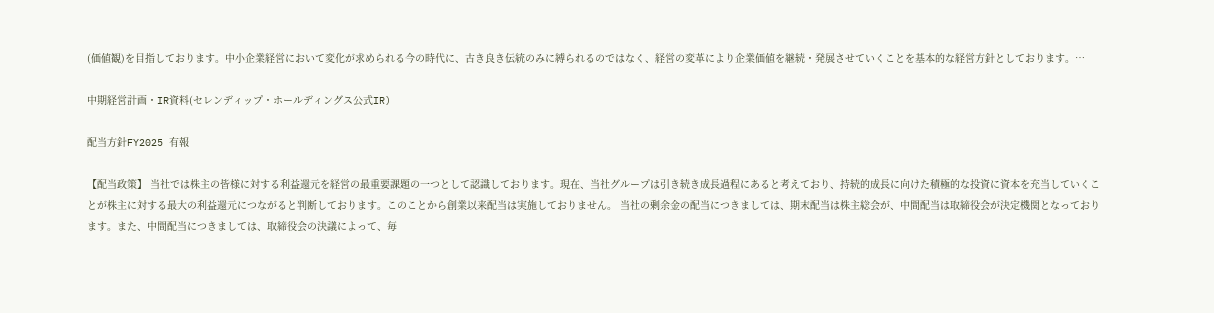(価値観)を目指しております。中小企業経営において変化が求められる今の時代に、古き良き伝統のみに縛られるのではなく、経営の変革により企業価値を継続・発展させていくことを基本的な経営方針としております。…

中期経営計画・IR資料(セレンディップ・ホールディングス公式IR)

配当方針FY2025 有報

【配当政策】 当社では株主の皆様に対する利益還元を経営の最重要課題の一つとして認識しております。現在、当社グループは引き続き成長過程にあると考えており、持続的成長に向けた積極的な投資に資本を充当していくことが株主に対する最大の利益還元につながると判断しております。このことから創業以来配当は実施しておりません。 当社の剰余金の配当につきましては、期末配当は株主総会が、中間配当は取締役会が決定機関となっております。また、中間配当につきましては、取締役会の決議によって、毎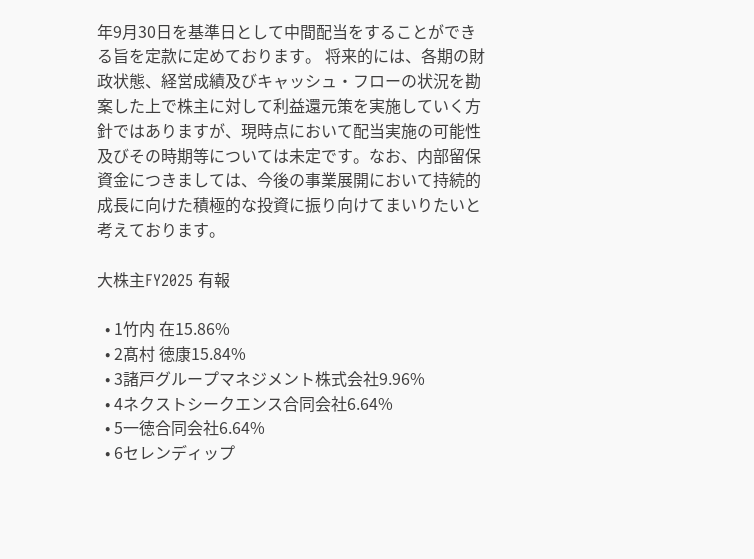年9月30日を基準日として中間配当をすることができる旨を定款に定めております。 将来的には、各期の財政状態、経営成績及びキャッシュ・フローの状況を勘案した上で株主に対して利益還元策を実施していく方針ではありますが、現時点において配当実施の可能性及びその時期等については未定です。なお、内部留保資金につきましては、今後の事業展開において持続的成長に向けた積極的な投資に振り向けてまいりたいと考えております。

大株主FY2025 有報

  • 1竹内 在15.86%
  • 2髙村 徳康15.84%
  • 3諸戸グループマネジメント株式会社9.96%
  • 4ネクストシークエンス合同会社6.64%
  • 5一徳合同会社6.64%
  • 6セレンディップ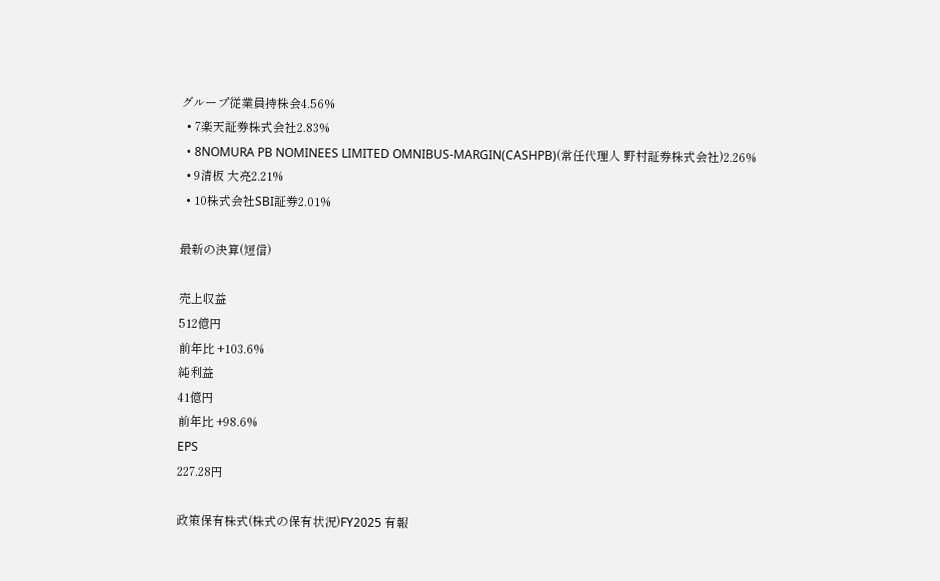グループ従業員持株会4.56%
  • 7楽天証券株式会社2.83%
  • 8NOMURA PB NOMINEES LIMITED OMNIBUS-MARGIN(CASHPB)(常任代理人 野村証券株式会社)2.26%
  • 9清板 大亮2.21%
  • 10株式会社SBI証券2.01%

最新の決算(短信)

売上収益
512億円
前年比 +103.6%
純利益
41億円
前年比 +98.6%
EPS
227.28円

政策保有株式(株式の保有状況)FY2025 有報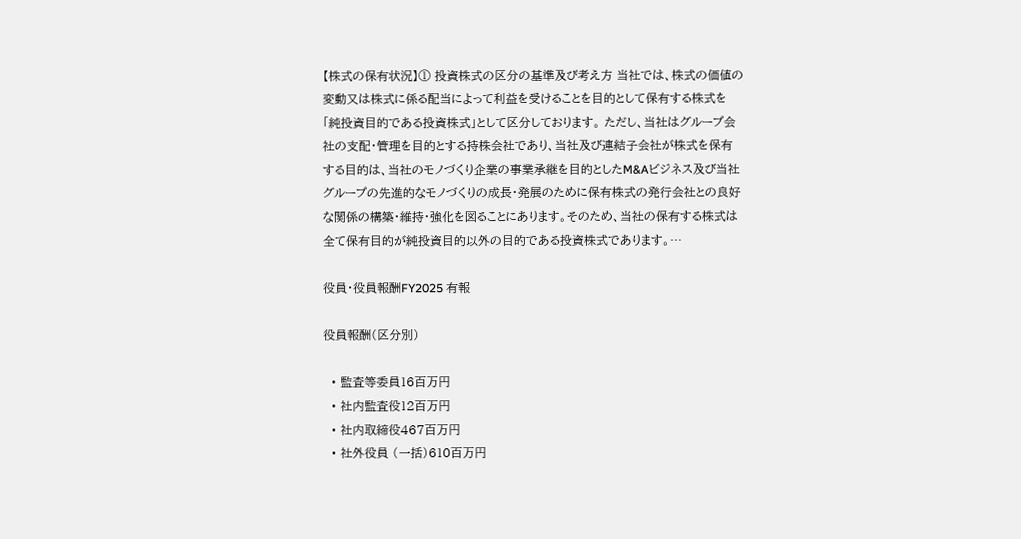【株式の保有状況】① 投資株式の区分の基準及び考え方 当社では、株式の価値の変動又は株式に係る配当によって利益を受けることを目的として保有する株式を「純投資目的である投資株式」として区分しております。 ただし、当社はグループ会社の支配・管理を目的とする持株会社であり、当社及び連結子会社が株式を保有する目的は、当社のモノづくり企業の事業承継を目的としたM&Aビジネス及び当社グループの先進的なモノづくりの成長・発展のために保有株式の発行会社との良好な関係の構築・維持・強化を図ることにあります。そのため、当社の保有する株式は全て保有目的が純投資目的以外の目的である投資株式であります。…

役員・役員報酬FY2025 有報

役員報酬(区分別)

  • 監査等委員16百万円
  • 社内監査役12百万円
  • 社内取締役467百万円
  • 社外役員 (一括)610百万円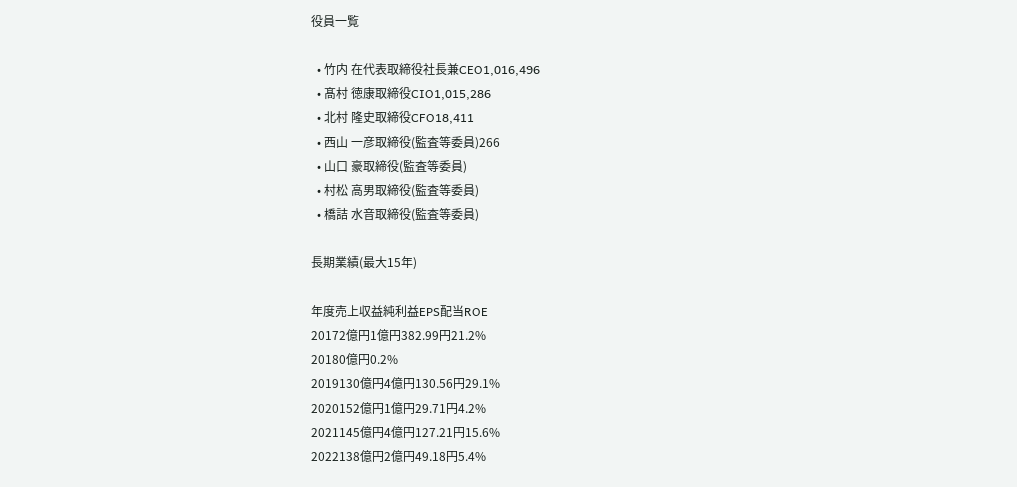役員一覧

  • 竹内 在代表取締役社長兼CEO1,016,496
  • 髙村 徳康取締役CIO1,015,286
  • 北村 隆史取締役CFO18,411
  • 西山 一彦取締役(監査等委員)266
  • 山口 豪取締役(監査等委員)
  • 村松 高男取締役(監査等委員)
  • 橋詰 水音取締役(監査等委員)

長期業績(最大15年)

年度売上収益純利益EPS配当ROE
20172億円1億円382.99円21.2%
20180億円0.2%
2019130億円4億円130.56円29.1%
2020152億円1億円29.71円4.2%
2021145億円4億円127.21円15.6%
2022138億円2億円49.18円5.4%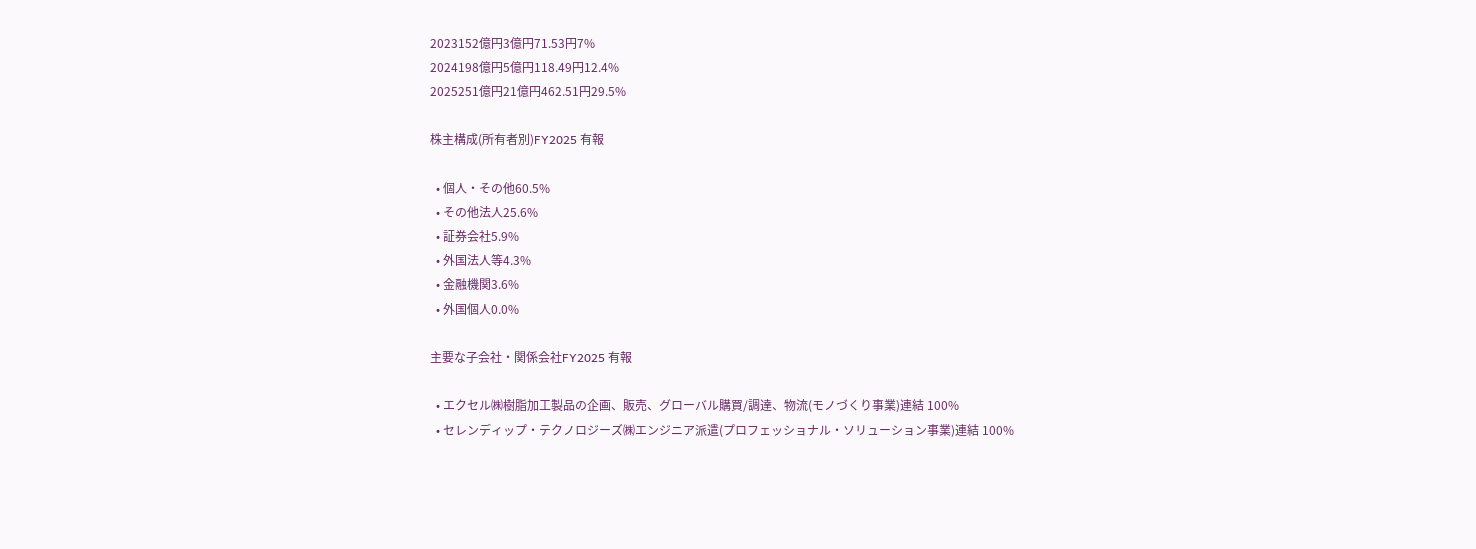2023152億円3億円71.53円7%
2024198億円5億円118.49円12.4%
2025251億円21億円462.51円29.5%

株主構成(所有者別)FY2025 有報

  • 個人・その他60.5%
  • その他法人25.6%
  • 証券会社5.9%
  • 外国法人等4.3%
  • 金融機関3.6%
  • 外国個人0.0%

主要な子会社・関係会社FY2025 有報

  • エクセル㈱樹脂加工製品の企画、販売、グローバル購買/調達、物流(モノづくり事業)連結 100%
  • セレンディップ・テクノロジーズ㈱エンジニア派遣(プロフェッショナル・ソリューション事業)連結 100%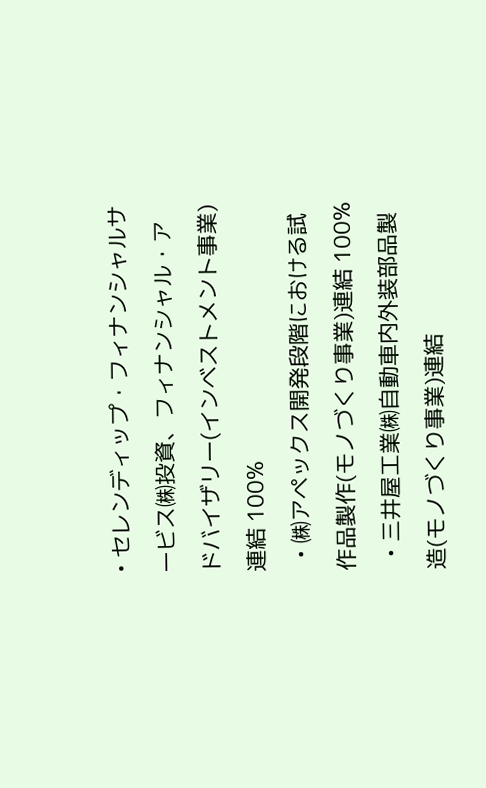• セレンディップ・フィナンシャルサービス㈱投資、フィナンシャル・アドバイザリー(インベストメント事業)連結 100%
  • ㈱アペックス開発段階における試作品製作(モノづくり事業)連結 100%
  • 三井屋工業㈱自動車内外装部品製造(モノづくり事業)連結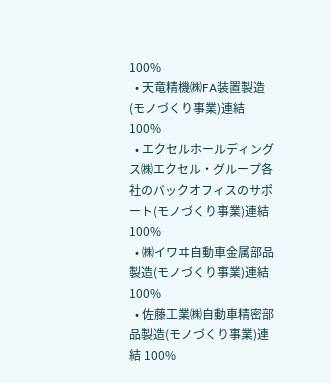100%
  • 天竜精機㈱FA装置製造(モノづくり事業)連結 100%
  • エクセルホールディングス㈱エクセル・グループ各社のバックオフィスのサポート(モノづくり事業)連結 100%
  • ㈱イワヰ自動車金属部品製造(モノづくり事業)連結 100%
  • 佐藤工業㈱自動車精密部品製造(モノづくり事業)連結 100%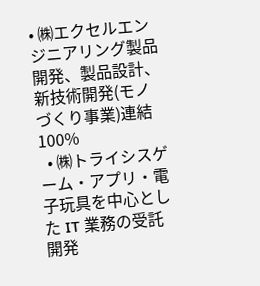• ㈱エクセルエンジニアリング製品開発、製品設計、新技術開発(モノづくり事業)連結 100%
  • ㈱トライシスゲーム・アプリ・電子玩具を中心とした IT 業務の受託開発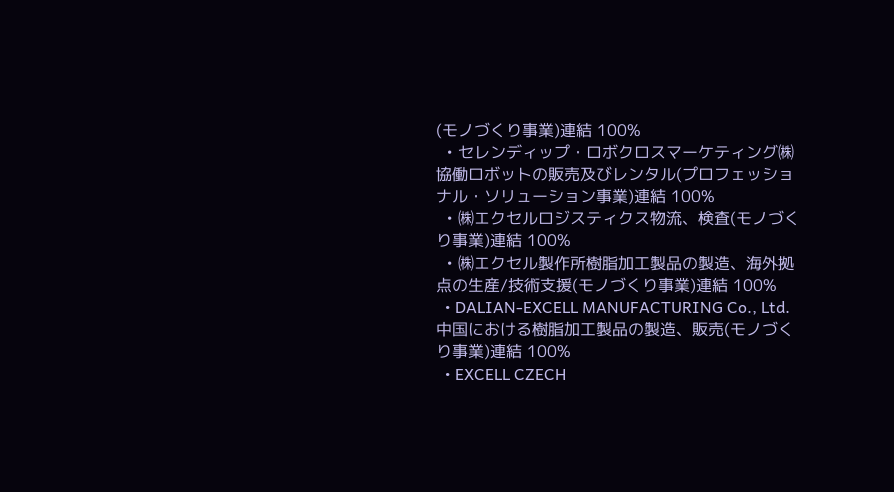(モノづくり事業)連結 100%
  • セレンディップ・ロボクロスマーケティング㈱協働ロボットの販売及びレンタル(プロフェッショナル・ソリューション事業)連結 100%
  • ㈱エクセルロジスティクス物流、検査(モノづくり事業)連結 100%
  • ㈱エクセル製作所樹脂加工製品の製造、海外拠点の生産/技術支援(モノづくり事業)連結 100%
  • DALIAN-EXCELL MANUFACTURING Co., Ltd.中国における樹脂加工製品の製造、販売(モノづくり事業)連結 100%
  • EXCELL CZECH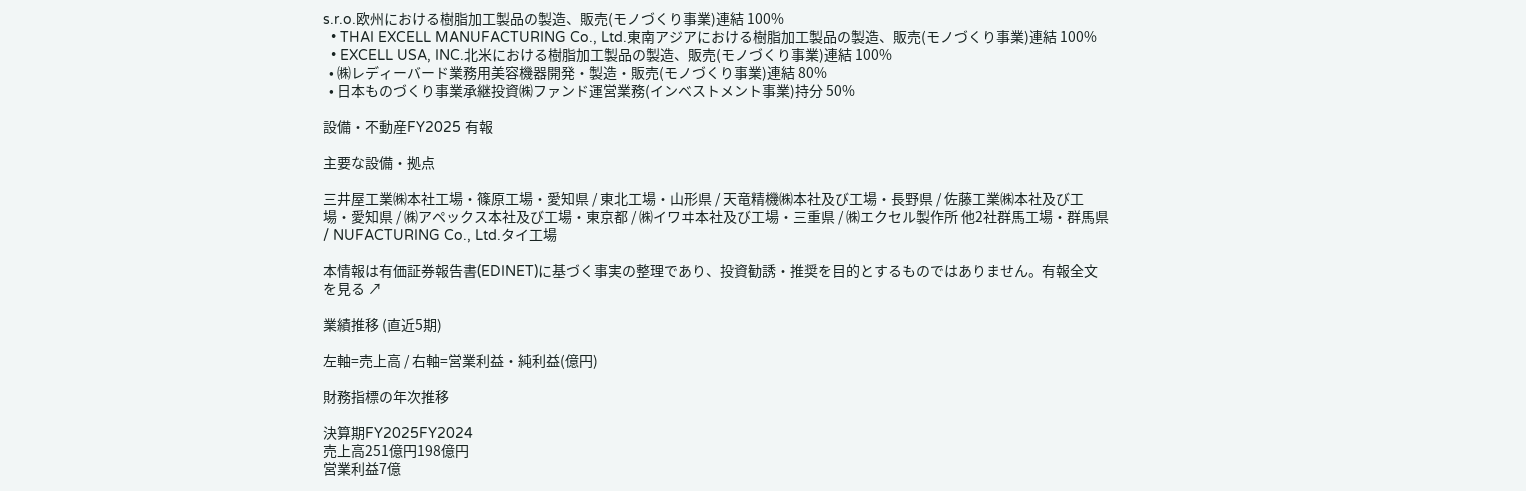s.r.o.欧州における樹脂加工製品の製造、販売(モノづくり事業)連結 100%
  • THAI EXCELL MANUFACTURING Co., Ltd.東南アジアにおける樹脂加工製品の製造、販売(モノづくり事業)連結 100%
  • EXCELL USA, INC.北米における樹脂加工製品の製造、販売(モノづくり事業)連結 100%
  • ㈱レディーバード業務用美容機器開発・製造・販売(モノづくり事業)連結 80%
  • 日本ものづくり事業承継投資㈱ファンド運営業務(インベストメント事業)持分 50%

設備・不動産FY2025 有報

主要な設備・拠点

三井屋工業㈱本社工場・篠原工場・愛知県 / 東北工場・山形県 / 天竜精機㈱本社及び工場・長野県 / 佐藤工業㈱本社及び工場・愛知県 / ㈱アペックス本社及び工場・東京都 / ㈱イワヰ本社及び工場・三重県 / ㈱エクセル製作所 他2社群馬工場・群馬県 / NUFACTURING Co., Ltd.タイ工場

本情報は有価証券報告書(EDINET)に基づく事実の整理であり、投資勧誘・推奨を目的とするものではありません。有報全文を見る ↗

業績推移 (直近5期)

左軸=売上高 / 右軸=営業利益・純利益(億円)

財務指標の年次推移

決算期FY2025FY2024
売上高251億円198億円
営業利益7億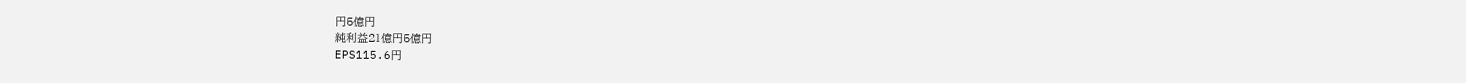円5億円
純利益21億円5億円
EPS115.6円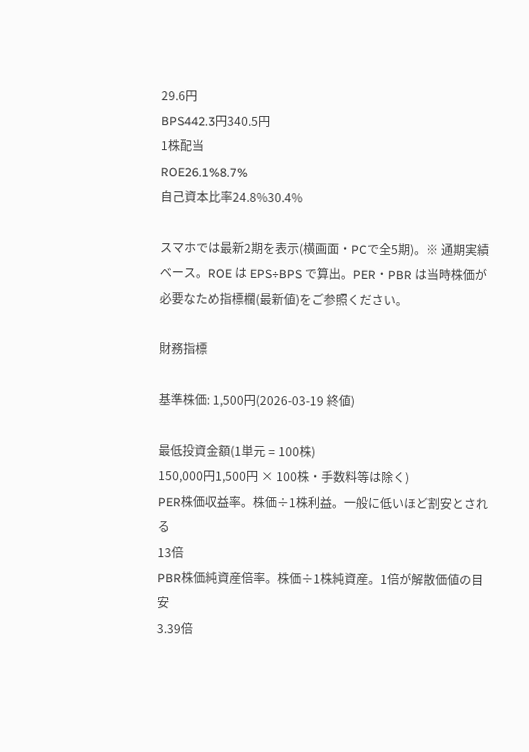29.6円
BPS442.3円340.5円
1株配当
ROE26.1%8.7%
自己資本比率24.8%30.4%

スマホでは最新2期を表示(横画面・PCで全5期)。※ 通期実績ベース。ROE は EPS÷BPS で算出。PER・PBR は当時株価が必要なため指標欄(最新値)をご参照ください。

財務指標

基準株価: 1,500円(2026-03-19 終値)

最低投資金額(1単元 = 100株)
150,000円1,500円 × 100株・手数料等は除く)
PER株価収益率。株価÷1株利益。一般に低いほど割安とされる
13倍
PBR株価純資産倍率。株価÷1株純資産。1倍が解散価値の目安
3.39倍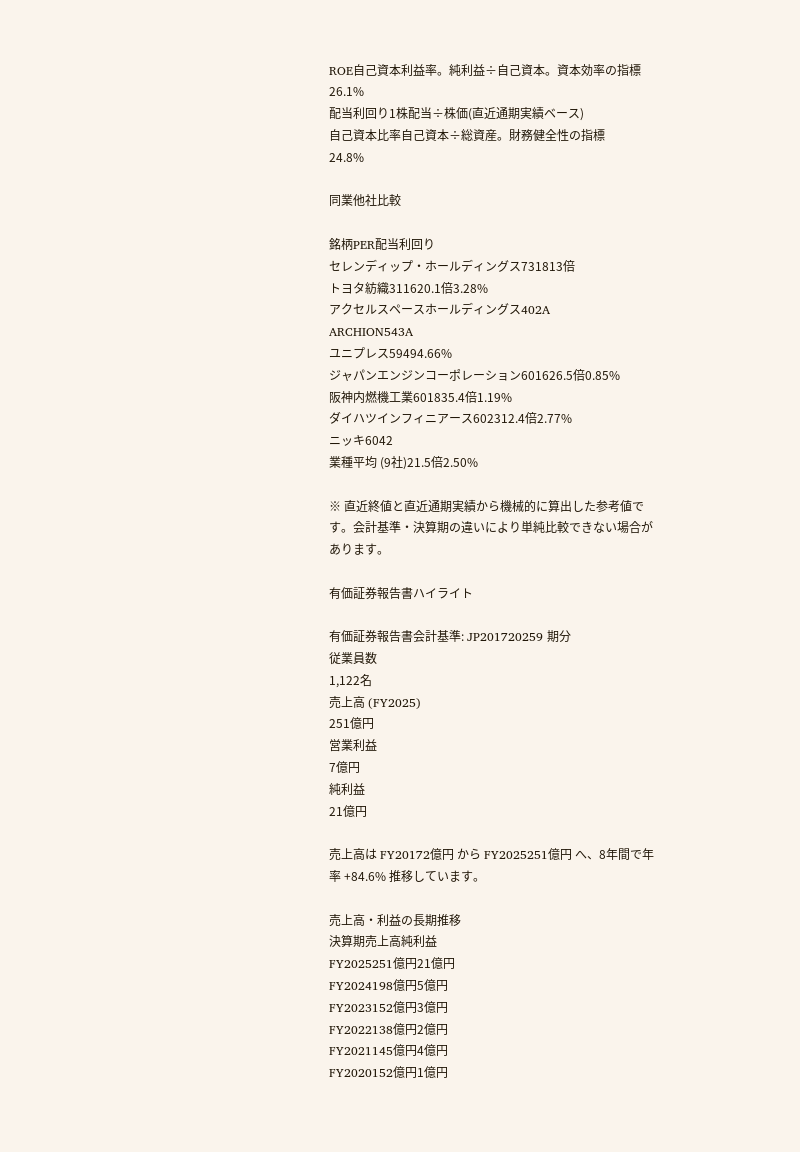ROE自己資本利益率。純利益÷自己資本。資本効率の指標
26.1%
配当利回り1株配当÷株価(直近通期実績ベース)
自己資本比率自己資本÷総資産。財務健全性の指標
24.8%

同業他社比較

銘柄PER配当利回り
セレンディップ・ホールディングス731813倍
トヨタ紡織311620.1倍3.28%
アクセルスペースホールディングス402A
ARCHION543A
ユニプレス59494.66%
ジャパンエンジンコーポレーション601626.5倍0.85%
阪神内燃機工業601835.4倍1.19%
ダイハツインフィニアース602312.4倍2.77%
ニッキ6042
業種平均 (9社)21.5倍2.50%

※ 直近終値と直近通期実績から機械的に算出した参考値です。会計基準・決算期の違いにより単純比較できない場合があります。

有価証券報告書ハイライト

有価証券報告書会計基準: JP201720259 期分
従業員数
1,122名
売上高 (FY2025)
251億円
営業利益
7億円
純利益
21億円

売上高は FY20172億円 から FY2025251億円 へ、8年間で年率 +84.6% 推移しています。

売上高・利益の長期推移
決算期売上高純利益
FY2025251億円21億円
FY2024198億円5億円
FY2023152億円3億円
FY2022138億円2億円
FY2021145億円4億円
FY2020152億円1億円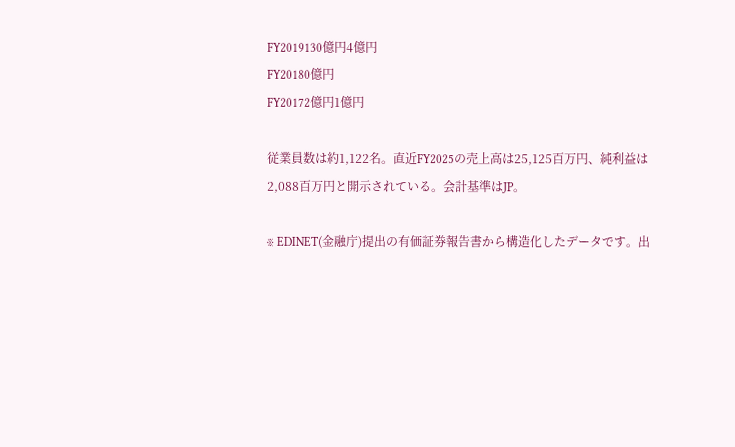FY2019130億円4億円
FY20180億円
FY20172億円1億円

従業員数は約1,122名。直近FY2025の売上高は25,125百万円、純利益は2,088百万円と開示されている。会計基準はJP。

※ EDINET(金融庁)提出の有価証券報告書から構造化したデータです。出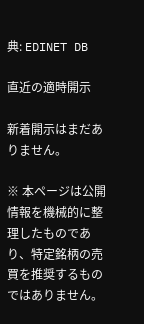典: EDINET DB

直近の適時開示

新着開示はまだありません。

※ 本ページは公開情報を機械的に整理したものであり、特定銘柄の売買を推奨するものではありません。